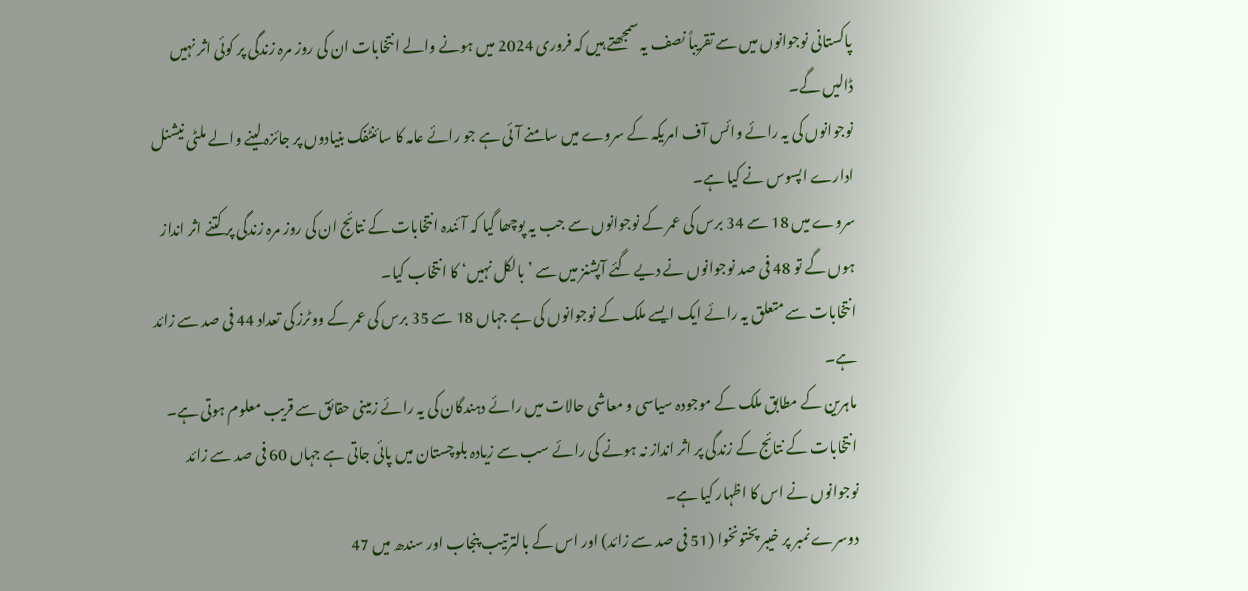پاکستانی نوجوانوں میں سے تقریباً نصف یہ سمجھتے ہیں کہ فروری 2024 میں ہونے والے انتخابات ان کی روز مرہ زندگی پر کوئی اثر نہیں ڈالیں گے۔
نوجوانوں کی یہ رائے وائس آف امریکہ کے سروے میں سامنے آئی ہے جو رائے عامہ کا سائنٹفک بنیادوں پر جائزہ لینے والے ملٹی نیشنل ادارے اپسوس نے کیا ہے۔
سروے میں 18 سے 34 برس کی عمر کے نوجوانوں سے جب یہ پوچھا گیا کہ آئندہ انتخابات کے نتائج ان کی روز مرہ زندگی پر کتنے اثر انداز ہوں گے تو 48 فی صد نوجوانوں نے دیے گئے آپشنز میں سے ’بالکل نہیں‘ کا انتخاب کیا۔
انتخابات سے متعلق یہ رائے ایک ایسے ملک کے نوجوانوں کی ہے جہاں 18 سے 35 برس کی عمر کے ووٹرز کی تعداد 44 فی صد سے زائد ہے۔
ماہرین کے مطابق ملک کے موجودہ سیاسی و معاشی حالات میں رائے دہندگان کی یہ رائے زمینی حقائق سے قریب معلوم ہوتی ہے۔
انتخابات کے نتائج کے زندگی پر اثر انداز نہ ہونے کی رائے سب سے زیادہ بلوچستان میں پائی جاتی ہے جہاں 60 فی صد سے زائد نوجوانوں نے اس کا اظہار کیا ہے۔
دوسرے نمبر پر خیبر پختونخوا (51 فی صد سے زائد) اور اس کے بالترتیب پنجاب اور سندھ میں 47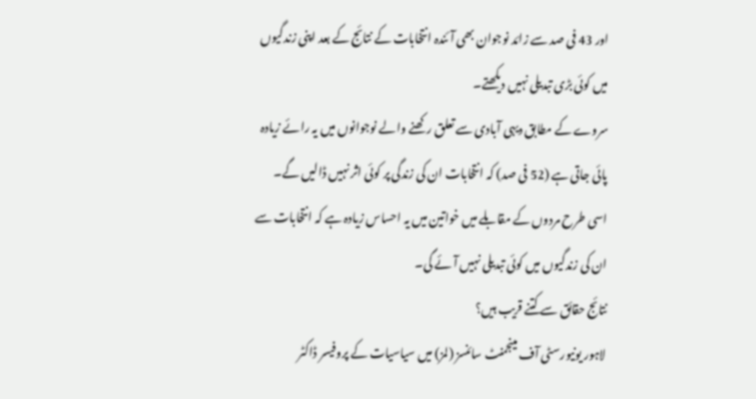اور 43 فی صد سے زائد نوجوان بھی آئندہ انتخابات کے نتائج کے بعد اپنی زندگیوں میں کوئی بڑی تبدیلی نہیں دیکھتے۔
سروے کے مطابق دیہی آبادی سے تعلق رکھنے والے نوجوانوں میں یہ رائے زیادہ پائی جاتی ہے (52 فی صد) کہ انتخابات ان کی زندگی پر کوئی اثر نہیں ڈالیں گے۔
اسی طرح مردوں کے مقابلے میں خواتین میں یہ احساس زیادہ ہے کہ انتخابات سے ان کی زندگیوں میں کوئی تبدیلی نہیں آئے گی۔
نتائج حقائق سے کتنے قریب ہیں؟
لاہور یونیورسٹی آف مینجمنٹ سائنسز (لمز) میں سیاسیات کے پروفیسر ڈاکٹر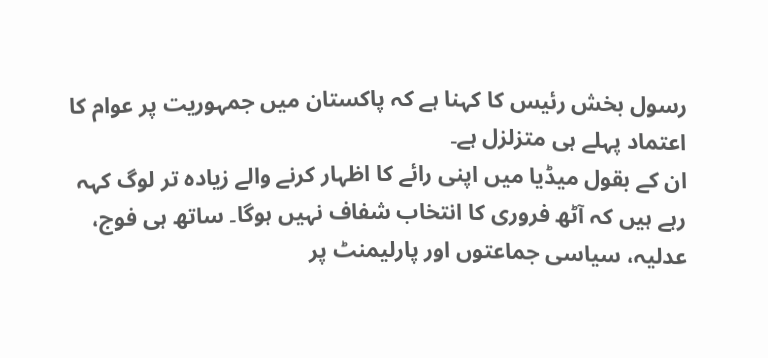رسول بخش رئیس کا کہنا ہے کہ پاکستان میں جمہوریت پر عوام کا اعتماد پہلے ہی متزلزل ہے۔
ان کے بقول میڈیا میں اپنی رائے کا اظہار کرنے والے زیادہ تر لوگ کہہ رہے ہیں کہ آٹھ فروری کا انتخاب شفاف نہیں ہوگا۔ ساتھ ہی فوج، عدلیہ، سیاسی جماعتوں اور پارلیمنٹ پر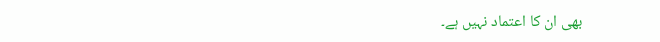بھی ان کا اعتماد نہیں ہے۔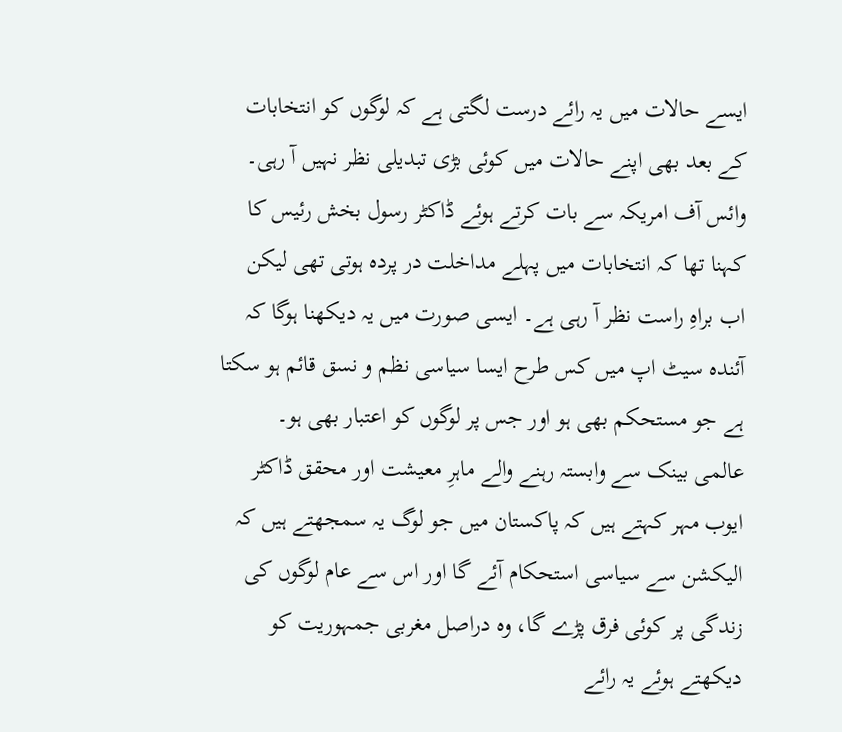ایسے حالات میں یہ رائے درست لگتی ہے کہ لوگوں کو انتخابات کے بعد بھی اپنے حالات میں کوئی بڑی تبدیلی نظر نہیں آ رہی۔
وائس آف امریکہ سے بات کرتے ہوئے ڈاکٹر رسول بخش رئیس کا کہنا تھا کہ انتخابات میں پہلے مداخلت در پردہ ہوتی تھی لیکن اب براہِ راست نظر آ رہی ہے۔ ایسی صورت میں یہ دیکھنا ہوگا کہ آئندہ سیٹ اپ میں کس طرح ایسا سیاسی نظم و نسق قائم ہو سکتا ہے جو مستحکم بھی ہو اور جس پر لوگوں کو اعتبار بھی ہو۔
عالمی بینک سے وابستہ رہنے والے ماہرِ معیشت اور محقق ڈاکٹر ایوب مہر کہتے ہیں کہ پاکستان میں جو لوگ یہ سمجھتے ہیں کہ الیکشن سے سیاسی استحکام آئے گا اور اس سے عام لوگوں کی زندگی پر کوئی فرق پڑے گا، وہ دراصل مغربی جمہوریت کو دیکھتے ہوئے یہ رائے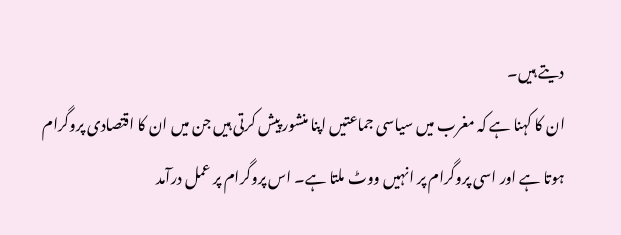دیتے ہیں۔
ان کا کہنا ہے کہ مغرب میں سیاسی جماعتیں اپنا منشور پیش کرتی ہیں جن میں ان کا اقتصادی پروگرام ہوتا ہے اور اسی پروگرام پر انہیں ووٹ ملتا ہے۔ اس پروگرام پر عمل درآمد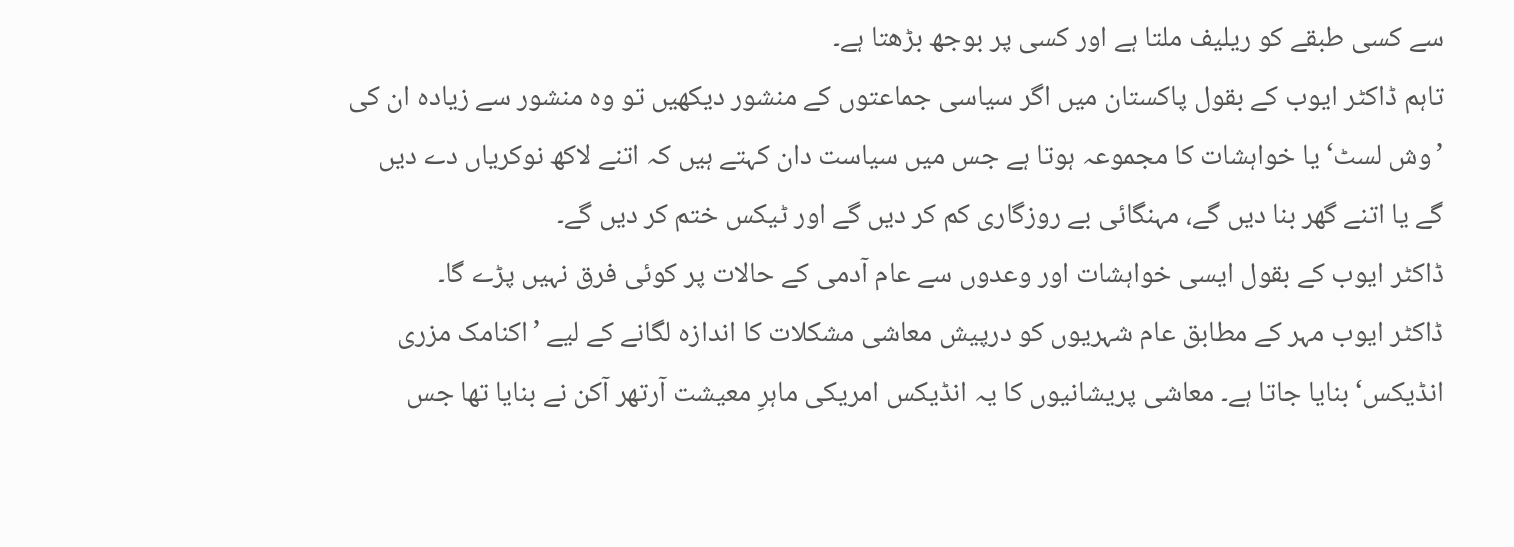سے کسی طبقے کو ریلیف ملتا ہے اور کسی پر بوجھ بڑھتا ہے۔
تاہم ڈاکٹر ایوب کے بقول پاکستان میں اگر سیاسی جماعتوں کے منشور دیکھیں تو وہ منشور سے زیادہ ان کی ’وش لسٹ‘ یا خواہشات کا مجموعہ ہوتا ہے جس میں سیاست دان کہتے ہیں کہ اتنے لاکھ نوکریاں دے دیں گے یا اتنے گھر بنا دیں گے، مہنگائی بے روزگاری کم کر دیں گے اور ٹیکس ختم کر دیں گے۔
ڈاکٹر ایوب کے بقول ایسی خواہشات اور وعدوں سے عام آدمی کے حالات پر کوئی فرق نہیں پڑے گا۔
ڈاکٹر ایوب مہر کے مطابق عام شہریوں کو درپیش معاشی مشکلات کا اندازہ لگانے کے لیے ’اکنامک مزری انڈیکس‘ بنایا جاتا ہے۔ معاشی پریشانیوں کا یہ انڈیکس امریکی ماہرِ معیشت آرتھر آکن نے بنایا تھا جس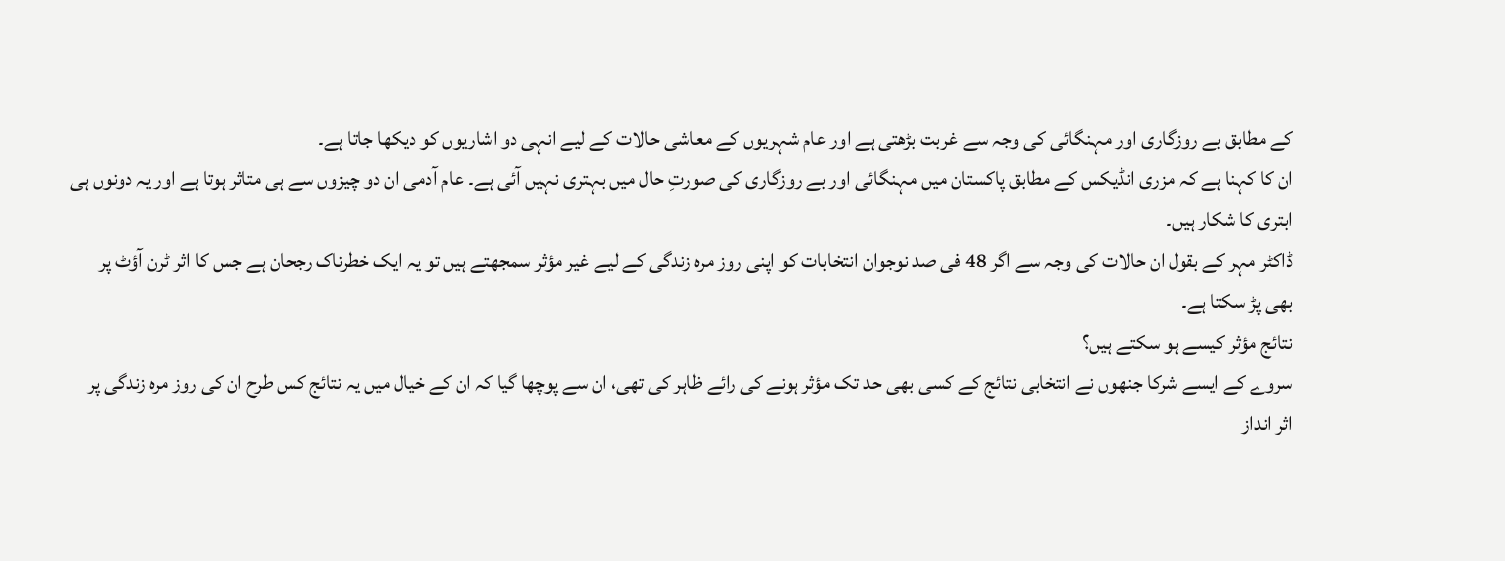کے مطابق بے روزگاری اور مہنگائی کی وجہ سے غربت بڑھتی ہے اور عام شہریوں کے معاشی حالات کے لیے انہی دو اشاریوں کو دیکھا جاتا ہے۔
ان کا کہنا ہے کہ مزری انڈیکس کے مطابق پاکستان میں مہنگائی اور بے روزگاری کی صورتِ حال میں بہتری نہیں آئی ہے۔ عام آدمی ان دو چیزوں سے ہی متاثر ہوتا ہے اور یہ دونوں ہی ابتری کا شکار ہیں۔
ڈاکٹر مہر کے بقول ان حالات کی وجہ سے اگر 48 فی صد نوجوان انتخابات کو اپنی روز مرہ زندگی کے لیے غیر مؤثر سمجھتے ہیں تو یہ ایک خطرناک رجحان ہے جس کا اثر ٹرن آؤٹ پر بھی پڑ سکتا ہے۔
نتائج مؤثر کیسے ہو سکتے ہیں؟
سروے کے ایسے شرکا جنھوں نے انتخابی نتائج کے کسی بھی حد تک مؤثر ہونے کی رائے ظاہر کی تھی، ان سے پوچھا گیا کہ ان کے خیال میں یہ نتائج کس طرح ان کی روز مرہ زندگی پر اثر انداز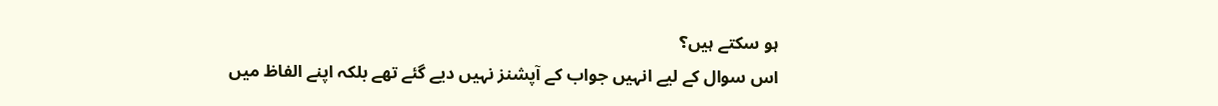ہو سکتے ہیں؟
اس سوال کے لیے انہیں جواب کے آپشنز نہیں دیے گئے تھے بلکہ اپنے الفاظ میں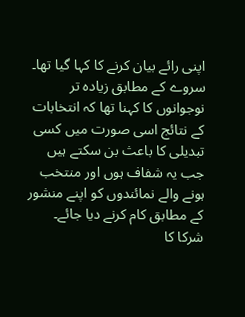اپنی رائے بیان کرنے کا کہا گیا تھا۔
سروے کے مطابق زیادہ تر نوجوانوں کا کہنا تھا کہ انتخابات کے نتائج اسی صورت میں کسی تبدیلی کا باعث بن سکتے ہیں جب یہ شفاف ہوں اور منتخب ہونے والے نمائندوں کو اپنے منشور کے مطابق کام کرنے دیا جائے۔
شرکا کا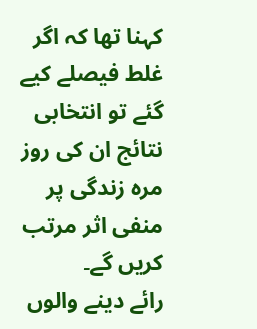کہنا تھا کہ اگر غلط فیصلے کیے گئے تو انتخابی نتائج ان کی روز مرہ زندگی پر منفی اثر مرتب کریں گے۔
رائے دینے والوں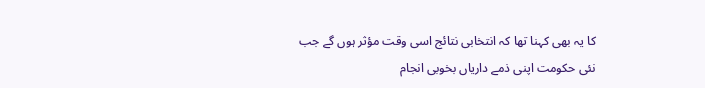کا یہ بھی کہنا تھا کہ انتخابی نتائج اسی وقت مؤثر ہوں گے جب نئی حکومت اپنی ذمے داریاں بخوبی انجام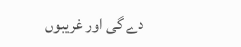دے گی اور غریبوں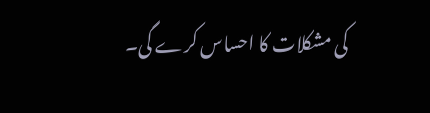کی مشکلات کا احساس کرے گی۔